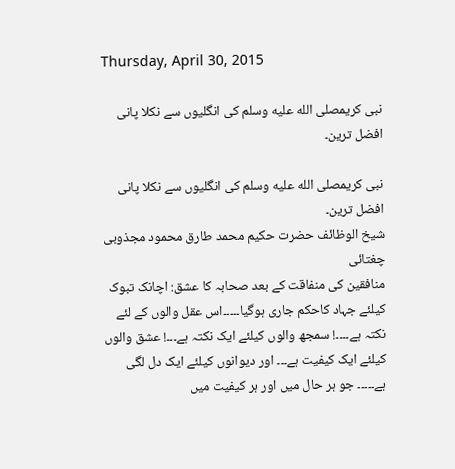Thursday, April 30, 2015

نبی کریمصلى الله عليه وسلم کی انگلیوں سے نکلا پانی افضل ترین۔

نبی کریمصلى الله عليه وسلم کی انگلیوں سے نکلا پانی افضل ترین۔
شیخ الوظائف حضرت حکیم محمد طارق محمود مجذوبی چغتائی
منافقین کی منفاقت کے بعد صحابہ کا عشق: اچانک تبوک کیلئے جہاد کاحکم جاری ہوگیا۔۔۔۔۔اس عقل والوں کے لئے نکتہ ہے۔۔۔۔! سمجھ والوں کیلئے ایک نکتہ ہے۔۔۔! عشق والوں کیلئے ایک کیفیت ہے۔۔۔ اور دیوانوں کیلئے ایک دل لگی ہے۔۔۔۔۔ جو ہر حال میں اور ہر کیفیت میں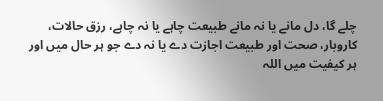چلے گا، دل مانے یا نہ مانے طبیعت چاہے یا نہ چاہے، رزق حالات، کاروبار، صحت اور طبیعت اجازت دے یا نہ دے جو ہر حال میں اور ہر کیفیت میں اللہ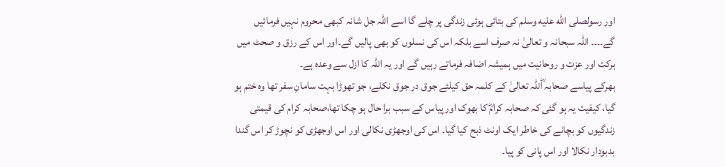اور رسولصلى الله عليه وسلم کی بتائی ہوئی زندگی پر چلے گا اسے اللہ جل شانہ کبھی محروم نہیں فرمائیں گے۔۔۔۔ اللہ سبحانہ و تعالیٰ نہ صرف اسے بلکہ اس کی نسلوں کو بھی پالیں گے۔اور اس کے رزق و صحٹ میں برکت اور عزت و روحانیت میں ہمیشہ اضافہ فرماتے رہیں گے اور یہ اللہ کا ازل سے وعدہ ہے۔
بھرکے پیاسے صحابہ ؓاللہ تعالیٰ کے کلمہ حق کیلئے جوق در جوق نکلے، جو تھوڑا بہت سامانِ سفر تھا وہ ختم ہو گیا، کیفیت یہ ہو گئی کہ صحابہ کرامؓ کا بھوک اور پیاس کے سبب برا حال ہو چکا تھا،صحابہ کرام کی قیمتی زندگیوں کو بچانے کی خاطر ایک اونٹ ذبح کیا گیا۔ اس کی اوجھڑی نکالی اور اس اوجھڑی کو نچوڑ کر اس گندا بدبودار نکالا اور اس پانی کو پیا۔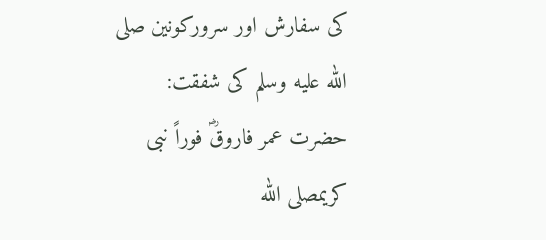کی سفارش اور سرورکونین صلى الله عليه وسلم کی شفقت:
حضرت عمر فاروقؓ فوراً نبی کریمصلى الله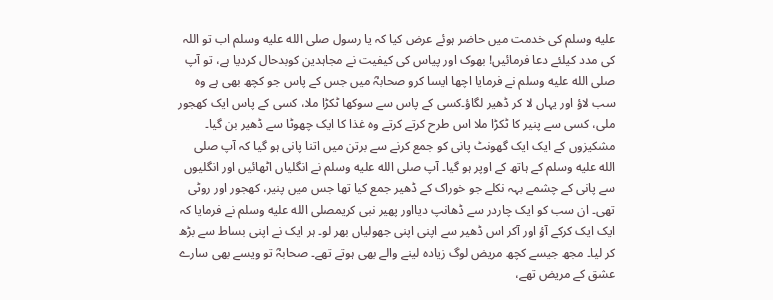عليه وسلم کی خدمت میں حاضر ہوئے عرض کیا کہ یا رسول صلى الله عليه وسلم اب تو اللہ کی مدد کیلئے دعا فرمائیں! بھوک اور پیاس کی کیفیت نے مجاہدین کوبدحال کردیا ہے، تو آپ صلى الله عليه وسلم نے فرمایا اچھا ایسا کرو صحابہؓ میں جس کے پاس جو کچھ بھی ہے وہ سب لاؤ اور یہاں لا کر ڈھیر لگاؤ۔کسی کے پاس سے سوکھا ٹکڑا ملا، کسی کے پاس ایک کھجور ملی، کسی سے پنیر کا ٹکڑا ملا اس طرح کرتے کرتے وہ غذا کا ایک چھوٹا سے ڈھیر بن گیا۔ مشکیزوں کے ایک ایک گھونٹ پانی کو جمع کرنے سے برتن میں اتنا پانی ہو گیا کہ آپ صلى الله عليه وسلم کے ہاتھ کے اوپر ہو گیا۔ آپ صلى الله عليه وسلم نے انگلیاں اٹھائیں اور انگلیوں سے پانی کے چشمے بہہ نکلے جو خوراک کے ڈھیر جمع کیا تھا جس میں پنیر، کھجور اور روٹی تھی۔ ان سب کو ایک چاردر سے ڈھانپ دیااور پھیر نبی کریمصلى الله عليه وسلم نے فرمایا کہ ایک ایک کرکے آؤ اور آکر اس ڈھیر سے اپنی اپنی جھولیاں بھر لو۔ ہر ایک نے اپنی بساط سے بڑھ کر لیا۔ مجھ جیسے کچھ مریض لوگ زیادہ لینے والے بھی ہوتے تھے۔ صحابہؓ تو ویسے بھی سارے عشق کے مریض تھے،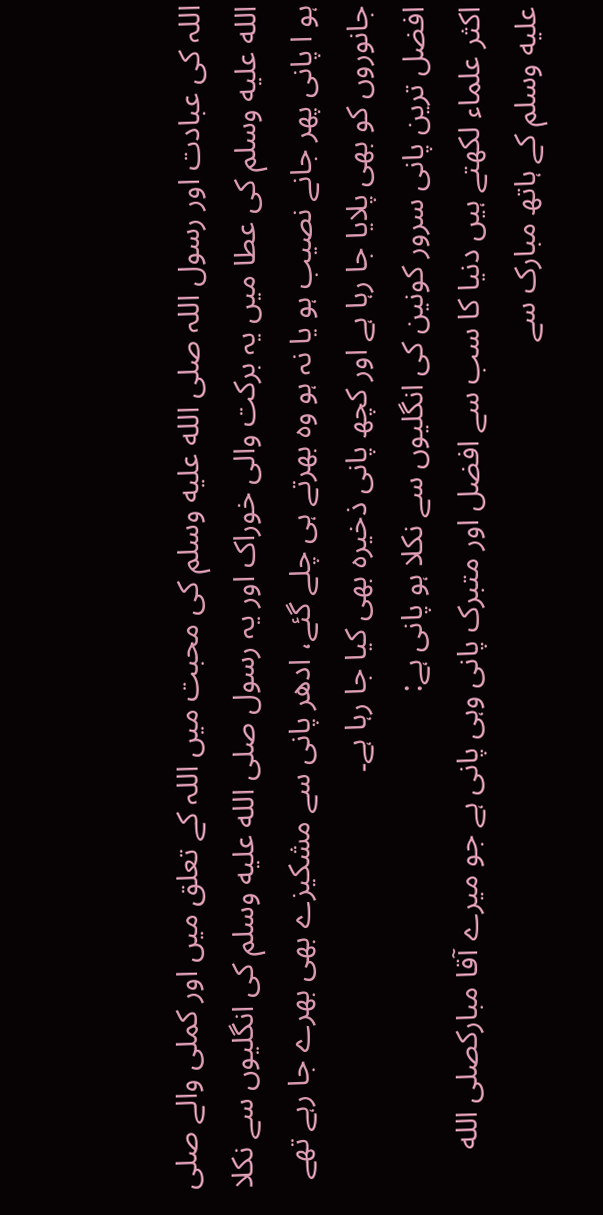اللہ کی عبادت اور رسول اللہ صلى الله عليه وسلم کی محبت میں اللہ کے تعلق میں اور کملی والے صلى الله عليه وسلم کی عطا میں یہ برکت والی خوراک اور یہ رسول صلى الله عليه وسلم کی انگلیوں سے نکلا ہو ا پانی پھر جانے نصیب ہو یا نہ ہو وہ بھرتے ہی چلے گئے، ادھر پانی سے مشکیزے بھی بھرے جا رہے تھے جانوروں کو بھی پلایا جا رہا ہے اور کچھ پانی ذخیرہ بھی کیا جا رہا ہے۔
افضل ترین پانی سرور کونین کی انگلیوں سے نکلا ہو پانی ہے:
اکثر علماء لکھتے ہیں دنیا کا سب سے افضل اور متبرک پانی وہی پانی ہے جو میرے آقا مبارکصلى الله عليه وسلم کے ہاتھ مبارک سے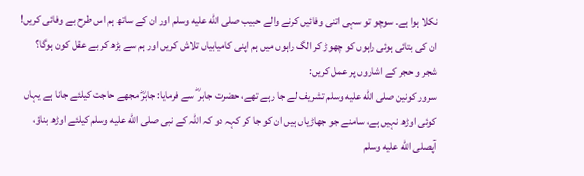نکلا ہوا ہے۔ سوچو تو سہی اتنی وفائیں کرنے والے حبیب صلى الله عليه وسلم اور ان کے ساتھ ہم اس طرح بے وفائی کریں! ان کی بتائی ہوئی راہوں کو چھوڑ کر الگ راہوں میں ہم اپنی کامیابیاں تلاش کریں اور ہم سے بڑھ کر بے عقل کون ہوگا؟
شجر و حجر کے اشاروں پر عمل کریں:
سرور کونین صلى الله عليه وسلم تشریف لے جا رہے تھے، حضرت جابر ؓ سے فرمایا: جابرؓ مجھے حاجت کیلئے جانا ہے یہاں کوئی اوڑھ نہیں ہے، سامنے جو جھاڑیاں ہیں ان کو جا کر کہہ دو کہ اللہ کے نبی صلى الله عليه وسلم کیلئے اوڑھ بناؤ، آپصلى الله عليه وسلم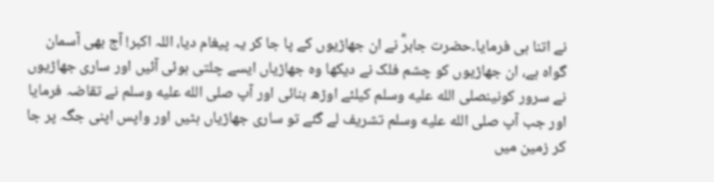نے اتنا ہی فرمایا۔حضرت جابرؓ نے ان جھاڑیوں کے پا جا کر یہ پیغام دیا، اللہ اکبر! آج بھی آسمان گواہ ہے، ان جھاڑیوں کو چشم فلک نے دیکھا وہ جھاڑیاں ایسے چلتی ہوئی آئیں اور ساری جھاڑیوں نے سرور کونینصلى الله عليه وسلم کیلئے اوڑھ بنائی اور آپ صلى الله عليه وسلم نے تقاضہ فرمایا اور جب آپ صلى الله عليه وسلم تشریف لے گئے تو ساری جھاڑیاں ہٹیں اور واپس اپنی جگہ پر جا کر زمین میں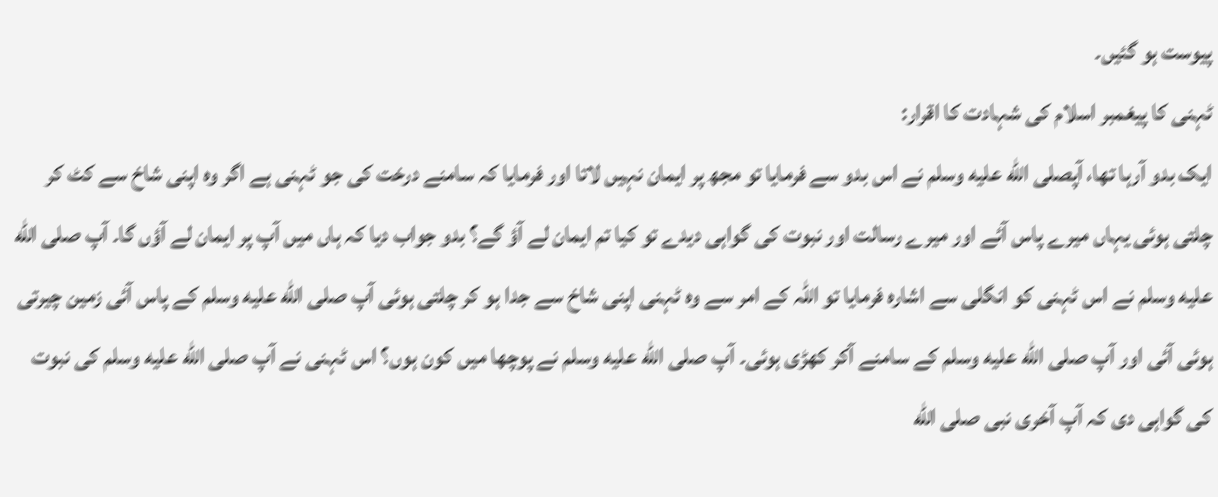پیوست ہو گئیں۔
ٹہنی کا پیغمبر اسلام کی شہادت کا اقرار:
ایک بدو آرہا تھا، آپصلى الله عليه وسلم نے اس بدو سے فرمایا تو مجھ پر ایمان نہیں لاتا اور فرمایا کہ سامنے درخت کی جو ٹہنی ہے اگر وہ اپنی شاخ سے کٹ کر چلتی ہوئی یہاں میرے پاس آئے اور میرے رسالت اور نبوت کی گواہی دیدے تو کیا تم ایمان لے آؤ گے؟ بدو جواب دیا کہ ہاں میں آپ پر ایمان لے آؤں گا۔ آپ صلى الله عليه وسلم نے اس ٹہنی کو انگلی سے اشارہ فرمایا تو اللہ کے امر سے وہ ٹہنی اپنی شاخ سے جدا ہو کر چلتی ہوئی آپ صلى الله عليه وسلم کے پاس آئی زمین چیرتی ہوئی آئی اور آپ صلى الله عليه وسلم کے سامنے آکر کھڑی ہوئی۔ آپ صلى الله عليه وسلم نے پوچھا میں کون ہوں؟ اس ٹہنی نے آپ صلى الله عليه وسلم کی نبوت کی گواہی دی کہ آپ آخری نبی صلى الله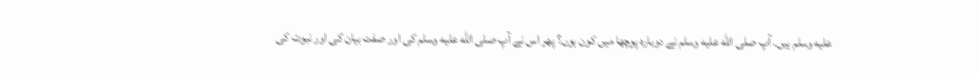عليه وسلم ہیں۔ آپ صلى الله عليه وسلم نے دوبارہ پوچھا میں کون ہوں؟ پھر اس نے آپ صلى الله عليه وسلم کی اور صفت بیان کی اور نبوت کی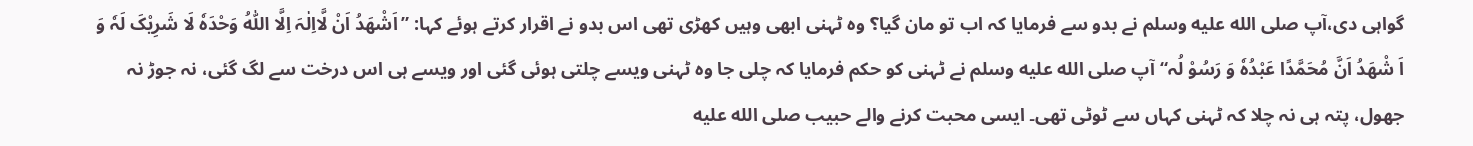گواہی دی،آپ صلى الله عليه وسلم نے بدو سے فرمایا کہ اب تو مان گیا؟ وہ ٹہنی ابھی وہیں کھڑی تھی اس بدو نے اقرار کرتے ہوئے کہا: ”اَشْھَدُ اَنْ لَّااِلٰہَ اِلَّا اللّٰہُ وَحْدَہٗ لَا شَرِیْکَ لَہٗ وَ اَ شْھَدُ اَنَّ مُحَمَّدًا عَبْدُہٗ وَ رَسُوْ لُہ“آپ صلى الله عليه وسلم نے ٹہنی کو حکم فرمایا کہ چلی جا وہ ٹہنی ویسے چلتی ہوئی گئی اور ویسے ہی اس درخت سے لگ گئی، نہ جوڑ نہ جھول، پتہ ہی نہ چلا کہ ٹہنی کہاں سے ٹوٹی تھی۔ ایسی محبت کرنے والے حبیب صلى الله عليه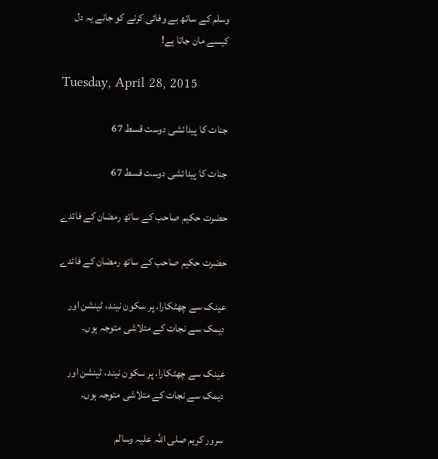وسلم کے ساتھ بے وفائی کرنے کو جانے یہ دل کیسے مان جاتا ہے!

Tuesday, April 28, 2015

جنات کا پیدائشی دوست قسط 67

جنات کا پیدائشی دوست قسط 67

حضرت حکیم صاحب کے ساتھ رمضان کے فائدے

حضرت حکیم صاحب کے ساتھ رمضان کے فائدے

عینک سے چھٹکارا، پر سکون نیند، ٹینشن اور دیمک سے نجات کے متلاشی متوجہ ہوں۔

عینک سے چھٹکارا، پر سکون نیند، ٹینشن اور دیمک سے نجات کے متلاشی متوجہ ہوں۔

سرور کریم صلی اللہ علیہ وسالم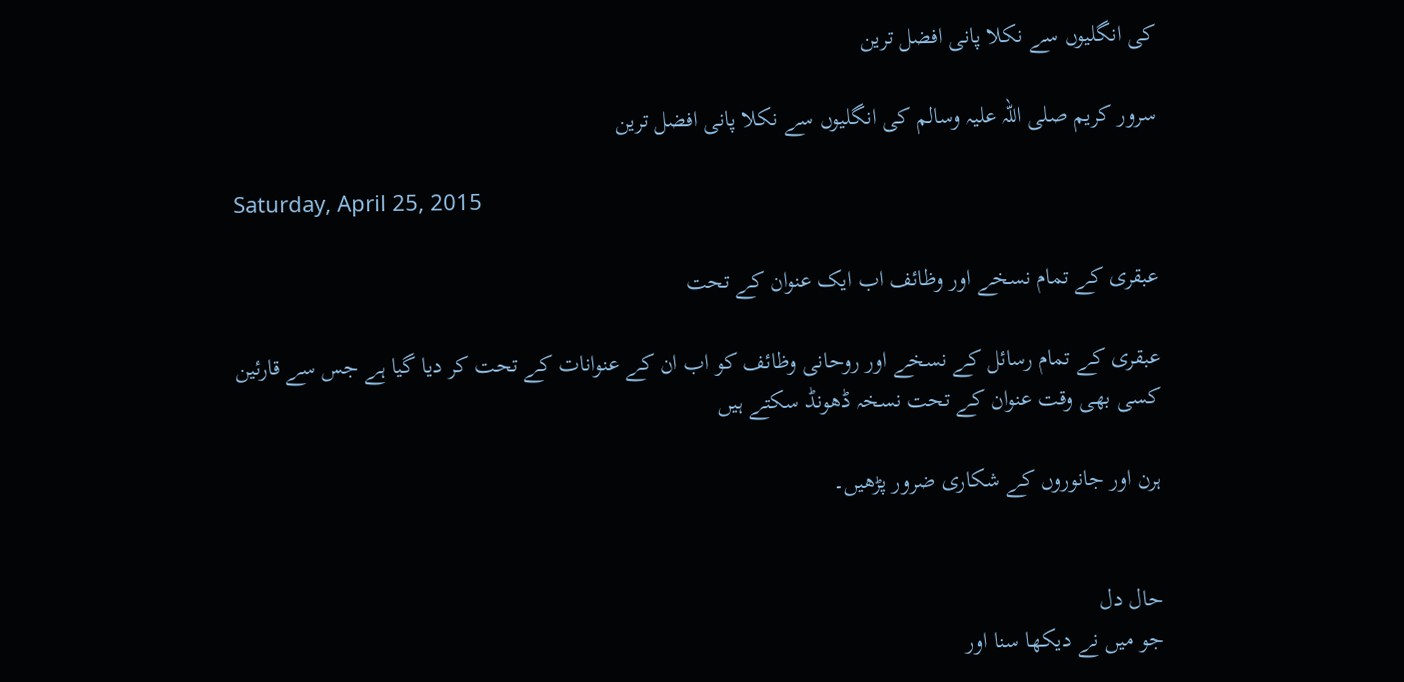کی انگلیوں سے نکلا پانی افضل ترین

سرور کریم صلی اللہ علیہ وسالم کی انگلیوں سے نکلا پانی افضل ترین

Saturday, April 25, 2015

عبقری کے تمام نسخے اور وظائف اب ایک عنوان کے تحت

عبقری کے تمام رسائل کے نسخے اور روحانی وظائف کو اب ان کے عنوانات کے تحت کر دیا گیا ہے جس سے قارئین کسی بھی وقت عنوان کے تحت نسخہ ڈھونڈ سکتے ہیں

ہرن اور جانوروں کے شکاری ضرور پڑھیں۔


حال دل
جو میں نے دیکھا سنا اور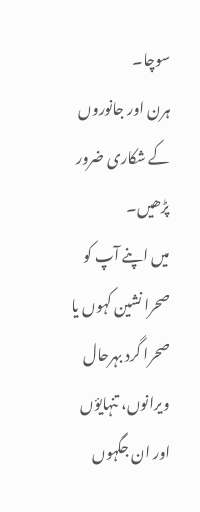سوچا۔
ہرن اور جانوروں کے شکاری ضرور پڑھیں۔
میں اپنے آپ کو صحرا نشین کہوں یا صحرا گرد بہرحال ویرانوں، تنہایؤں اور ان جگہوں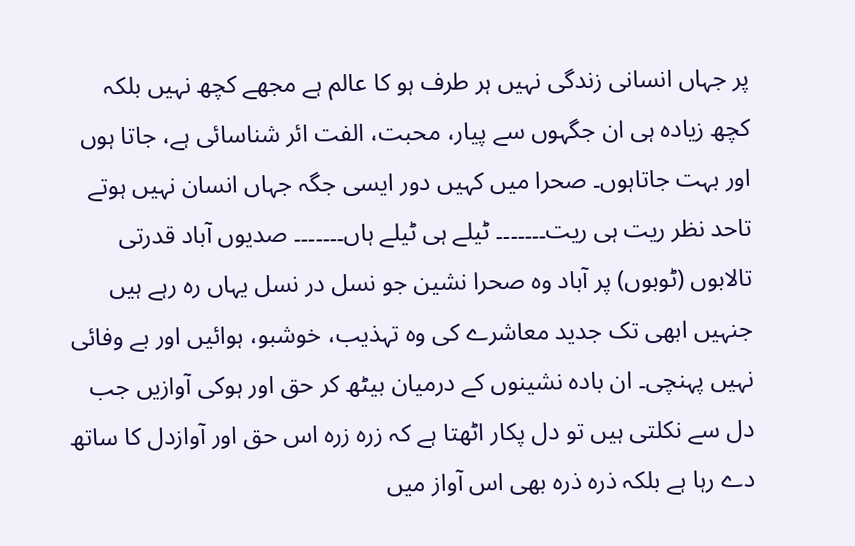پر جہاں انسانی زندگی نہیں ہر طرف ہو کا عالم ہے مجھے کچھ نہیں بلکہ کچھ زیادہ ہی ان جگہوں سے پیار، محبت، الفت ائر شناسائی ہے، جاتا ہوں اور بہت جاتاہوں۔ صحرا میں کہیں دور ایسی جگہ جہاں انسان نہیں ہوتے تاحد نظر ریت ہی ریت۔۔۔۔۔۔۔ ٹیلے ہی ٹیلے ہاں۔۔۔۔۔۔۔ صدیوں آباد قدرتی تالابوں (ٹوبوں) پر آباد وہ صحرا نشین جو نسل در نسل یہاں رہ رہے ہیں جنہیں ابھی تک جدید معاشرے کی وہ تہذیب، خوشبو، ہوائیں اور بے وفائی نہیں پہنچی۔ ان بادہ نشینوں کے درمیان بیٹھ کر حق اور ہوکی آوازیں جب دل سے نکلتی ہیں تو دل پکار اٹھتا ہے کہ زرہ زرہ اس حق اور آوازدل کا ساتھ دے رہا ہے بلکہ ذرہ ذرہ بھی اس آواز میں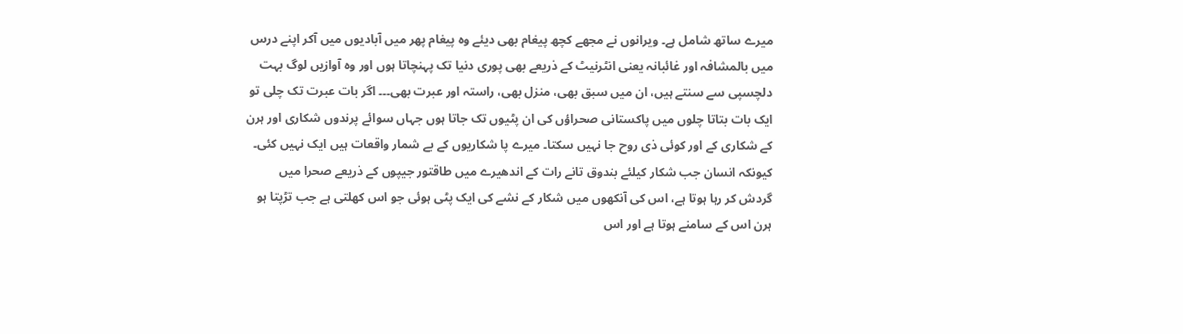میرے ساتھ شامل ہے۔ ویرانوں نے مجھے کچھ پیغام بھی دیئے وہ پیغام پھر میں آبادیوں میں آکر اپنے درس میں بالمشافہ اور غائبانہ یعنی انٹرنیٹ کے ذریعے بھی پوری دنیا تک پہنچاتا ہوں اور وہ آوازیں لوگ بہت دلچسپی سے سنتے ہیں، ان میں سبق بھی، منزل بھی، راستہ اور عبرت بھی۔۔۔ اگر بات عبرت تک چلی تو ایک بات بتاتا چلوں میں پاکستانی صحراؤں کی ان پٹیوں تک جاتا ہوں جہاں سوائے پرندوں شکاری اور ہرن کے شکاری کے اور کوئی ذی روح جا نہیں سکتا۔ میرے پا شکاریوں کے بے شمار واقعات ہیں ایک نہیں کئی۔ کیونکہ انسان جب شکار کیلئے بندوق تانے رات کے اندھیرے میں طاقتور جیپوں کے ذریعے صحرا میں گردش کر رہا ہوتا ہے، اس کی آنکھوں میں شکار کے نشے کی ایک پٹی ہوئی جو اس کھلتی ہے جب تڑپتا ہو ہرن اس کے سامنے ہوتا ہے اور اس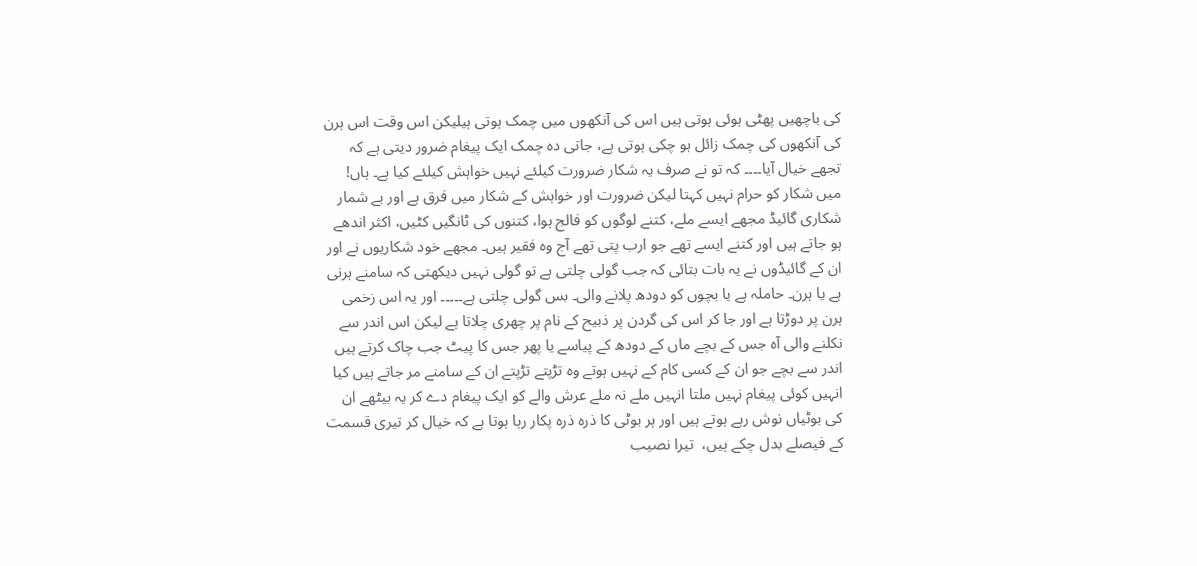کی باچھیں پھٹی ہوئی ہوتی ہیں اس کی آنکھوں میں چمک ہوتی ہیلیکن اس وقت اس ہرن کی آنکھوں کی چمک زائل ہو چکی ہوتی ہے، جاتی دہ چمک ایک پیغام ضرور دیتی ہے کہ تجھے خیال آیا۔۔۔۔ کہ تو نے صرف یہ شکار ضرورت کیلئے نہیں خواہش کیلئے کیا ہے۔ ہاں! میں شکار کو حرام نہیں کہتا لیکن ضرورت اور خواہش کے شکار میں فرق ہے اور بے شمار شکاری گائیڈ مجھے ایسے ملے، کتنے لوگوں کو فالج ہوا، کتنوں کی ٹانگیں کٹیں، اکثر اندھے ہو جاتے ہیں اور کتنے ایسے تھے جو ارب پتی تھے آج وہ فقیر ہیں۔ مجھے خود شکاریوں نے اور ان کے گائیڈوں نے یہ بات بتائی کہ جب گولی چلتی ہے تو گولی نہیں دیکھتی کہ سامنے ہرنی ہے یا ہرن۔ حاملہ ہے یا بچوں کو دودھ پلانے والی۔ بس گولی چلتی ہے۔۔۔۔۔ اور یہ اس زخمی ہرن پر دوڑتا ہے اور جا کر اس کی گردن پر ذبیح کے نام پر چھری چلاتا ہے لیکن اس اندر سے نکلنے والی آہ جس کے بچے ماں کے دودھ کے پیاسے یا پھر جس کا پیٹ جب چاک کرتے ہیں اندر سے بچے جو ان کے کسی کام کے نہیں ہوتے وہ تڑپتے تڑپتے ان کے سامنے مر جاتے ہیں کیا انہیں کوئی پیغام نہیں ملتا انہیں ملے نہ ملے عرش والے کو ایک پیغام دے کر یہ بیٹھے ان کی بوٹیاں نوش رہے ہوتے ہیں اور ہر بوٹی کا ذرہ ذرہ پکار رہا ہوتا ہے کہ خیال کر تیری قسمت کے فیصلے بدل چکے ہیں،  تیرا نصیب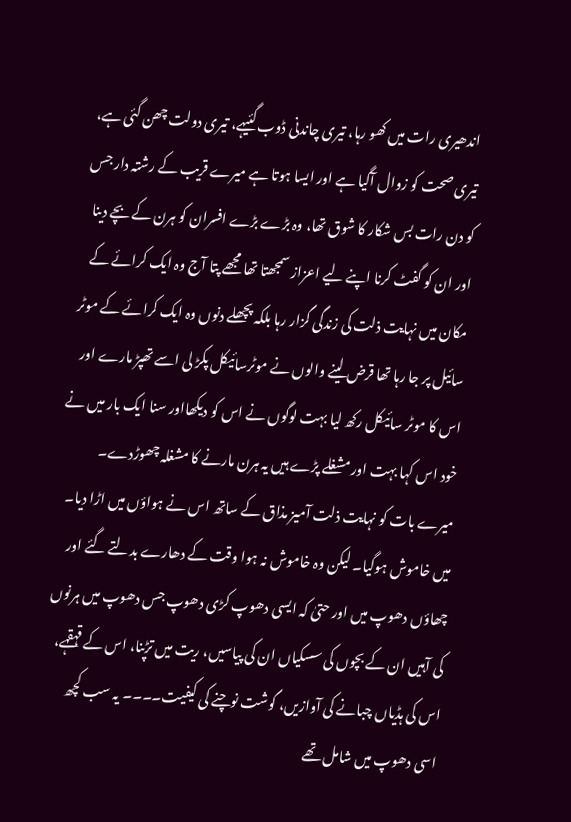اندھیری رات میں کھو رہا، تیری چاندنی ڈوب گئیہے، تیری دولت چھن گئی ہے، تیری صحت کو زوال آگیا ہے اور ایسا ہوتا ہے میرے قریب کے رشتہ دار جس کو دن رات بس شکار کا شوق تھا، وہ بڑے بڑے افسران کو ہرن کے بچے دینا اور ان کو گفٹ کرنا اپنے لیے اعزاز سمجھتا تھا مجھے پتا آج وہ ایک کرائے کے مکان میں نہایت ذلت کی زندگی گزار رہا بلکہ پچھلے دنوں وہ ایک کرائے کے موٹر سائیل پر جا رہا تھا قرض لینے والوں نے موٹرسائیکل پکڑ لی اسے تھپڑ مارے اور اس کا موٹر سائیکل رکھ لیا بہت لوگوں نے اس کو دیکھااور سنا ایک بار میں نے خود اس کہا بہت اور مشغلے پڑے ہیں یہ ہرن مارنے کا مشغلہ چھوڑدے۔ میرے بات کو نہایت ذلت آمیز مذاق کے ساتھ اس نے ہواؤں میں اڑا دیا۔ میں خاموش ہوگیا۔ لیکن وہ خاموش نہ ہوا وقت کے دھارے بدلتے گئے اور چھاؤں دھوپ میں اور حتیٰ کہ ایسی دھوپ کڑی دھوپ جس دھوپ میں ہرنوں کی آہیں ان کے بچوں کی سسکیاں ان کی پیاسیں، ریت میں تڑپنا، اس کے قہقہے، اس کی ہڈیاں چبانے کی آوازیں، گوشت نوچنے کی کیفیت۔۔۔۔ یہ سب کچھ اسی دھوپ میں شامل تھے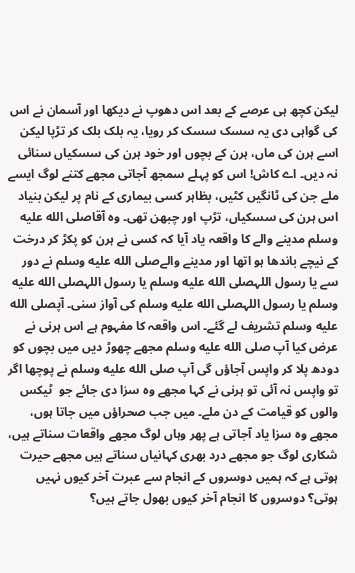لیکن کچھ ہی عرصے کے بعد اس دھوپ نے دیکھا اور آسمان نے اس کی گواہی دی یہ سسک سسک کر رویا، یہ بلک بلک کر تڑپا لیکن اسے ہرن کی ماں، ہرن کے بچوں اور خود ہرن کی سسکیاں سنائی نہ دیں۔ اے کاش! اس کو پہلے سمجھ آجاتی مجھے کتنے لوگ ایسے ملے جن کی ٹانگیں کٹیں، بظاہر کسی بیماری کے نام پر لیکن بنیاد اس ہرن کی سسکیاں، تڑپ اور چبھن تھی۔ وہ آقاصلى الله عليه وسلم مدینے والے کا واقعہ یاد آیا کہ کسی نے ہرن کو پکڑ کر درخت کے نیچے باندھا ہو اتھا اور مدینے والےصلى الله عليه وسلم نے دور سے یا رسول اللہصلى الله عليه وسلم یا رسول اللہصلى الله عليه وسلم یا رسول اللہصلى الله عليه وسلم کی آواز سنی۔ آپصلى الله عليه وسلم تشریف لے گئے۔ اس واقعہ کا مفہوم ہے اس ہرنی نے عرض کیا آپ صلى الله عليه وسلم مجھے چھوڑ دیں میں بچوں کو دودھ پلا کر واپس آجاؤں گی آپ صلى الله عليه وسلم نے پوچھا اگر تو واپس نہ آئی تو ہرنی نے کہا مجھے وہ سزا دی جائے جو  ٹیکس والوں کو قیامت کے دن ملے۔ میں جب صحراؤں میں جاتا ہوں، مجھے وہ سزا یاد آجاتی ہے پھر وہاں لوگ مجھے واقعات سناتے ہیں، شکاری لوگ جو مجھے درد بھری کہانیاں سناتے ہیں مجھے حیرت ہوتی ہے کہ ہمیں دوسروں کے انجام سے عبرت آخر کیوں نہیں ہوتی؟ دوسروں کا انجام آخر کیوں بھول جاتے ہیں؟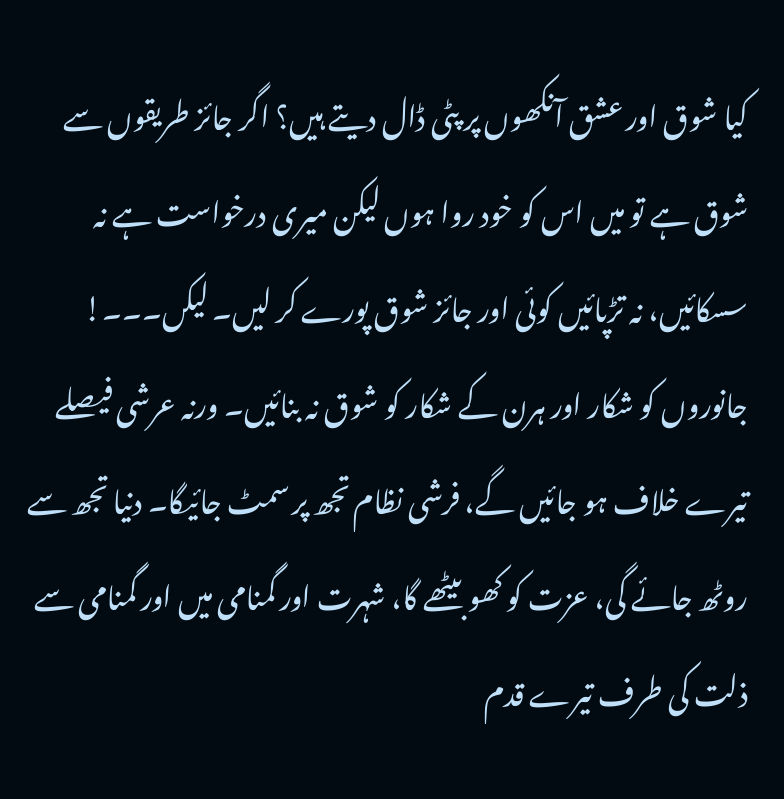کیا شوق اور عشق آنکھوں پر پٹی ڈال دیتے ہیں؟ اگر جائز طریقوں سے شوق ہے تو میں اس کو خود روا ہوں لیکن میری درخواست ہے نہ سسکائیں، نہ تڑپائیں کوئی اور جائز شوق پورے کر لیں۔ لیکں۔۔۔! جانوروں کو شکار اور ہرن کے شکار کو شوق نہ بنائیں۔ ورنہ عرشی فیصلے تیرے خلاف ہو جائیں گے، فرشی نظام تجھ پر سمٹ جائیگا۔ دنیا تجھ سے روٹھ جائے گی، عزت کو کھو بیٹھے گا، شہرت اور گمنامی میں اور گمنامی سے ذلت کی طرف تیرے قدم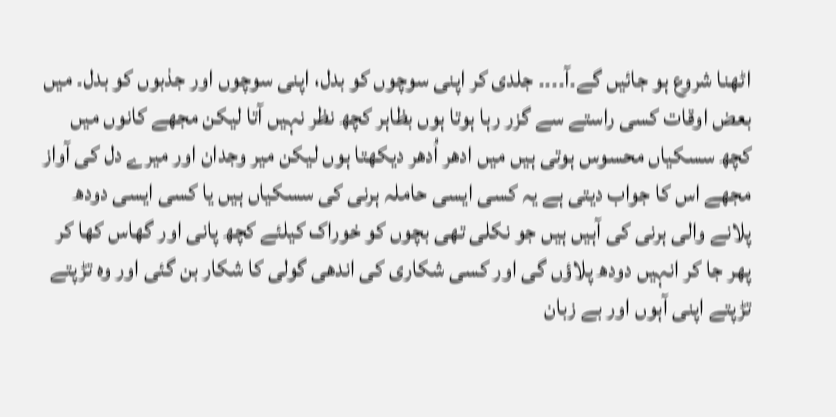اٹھنا شروع ہو جائیں گے۔آ۔۔۔۔ جلدی کر اپنی سوچوں کو بدل، اپنی سوچوں اور جذبوں کو بدل۔ میں بعض اوقات کسی راستے سے گزر رہا ہوتا ہوں بظاہر کچھ نظر نہیں آتا لیکن مجھے کانوں میں کچھ سسکیاں محسوس ہوتی ہیں میں ادھر اُدھر دیکھتا ہوں لیکن میر وجدان اور میرے دل کی آواز مجھے اس کا جواب دیتی ہے یہ کسی ایسی حاملہ ہرنی کی سسکیاں ہیں یا کسی ایسی دودھ پلانے والی ہرنی کی آہیں ہیں جو نکلی تھی بچوں کو خوراک کیلئے کچھ پانی اور گھاس کھا کر پھر جا کر انہیں دودھ پلاؤں گی اور کسی شکاری کی اندھی گولی کا شکار بن گئی اور وہ تڑپتے تڑپتے اپنی آہوں اور بے زبان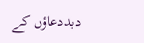دبددعاؤں کے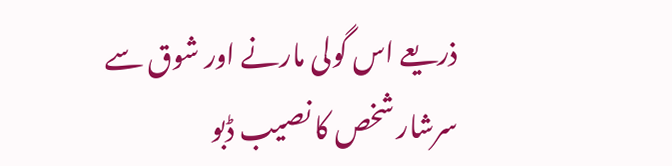ذریعے اس گولی مارنے اور شوق سے سرشار شخص کا نصیب ڈبو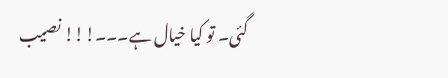گئی۔ تو کیا خیال ہے۔۔۔!!! نصیب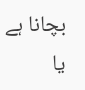بچانا ہے یا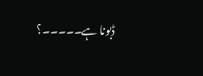ڈبونا ہے۔۔۔۔۔؟